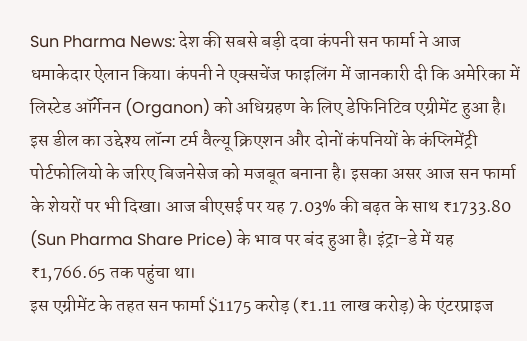Sun Pharma News: देश की सबसे बड़ी दवा कंपनी सन फार्मा ने आज धमाकेदार ऐलान किया। कंपनी ने एक्सचेंज फाइलिंग में जानकारी दी कि अमेरिका में लिस्टेड ऑर्गेनन (Organon) को अधिग्रहण के लिए डेफिनिटिव एग्रीमेंट हुआ है। इस डील का उद्देश्य लॉन्ग टर्म वैल्यू क्रिएशन और दोनों कंपनियों के कंप्लिमेंट्री पोर्टफोलियो के जरिए बिजनेसेज को मजबूत बनाना है। इसका असर आज सन फार्मा के शेयरों पर भी दिखा। आज बीएसई पर यह 7.03% की बढ़त के साथ ₹1733.80 (Sun Pharma Share Price) के भाव पर बंद हुआ है। इंट्रा-डे में यह ₹1,766.65 तक पहुंचा था।
इस एग्रीमेंट के तहत सन फार्मा $1175 करोड़ (₹1.11 लाख करोड़) के एंटरप्राइज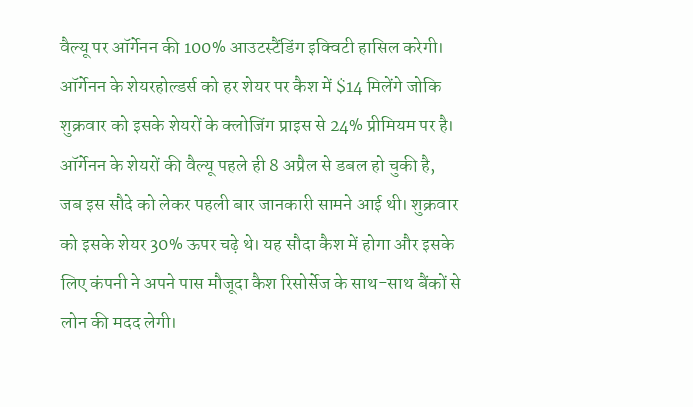वैल्यू पर ऑर्गेनन की 100% आउटस्टैंडिंग इक्विटी हासिल करेगी। ऑर्गेनन के शेयरहोल्डर्स को हर शेयर पर कैश में $14 मिलेंगे जोकि शुक्रवार को इसके शेयरों के क्लोजिंग प्राइस से 24% प्रीमियम पर है। ऑर्गेनन के शेयरों की वैल्यू पहले ही 8 अप्रैल से डबल हो चुकी है, जब इस सौदे को लेकर पहली बार जानकारी सामने आई थी। शुक्रवार को इसके शेयर 30% ऊपर चढ़े थे। यह सौदा कैश में होगा और इसके लिए कंपनी ने अपने पास मौजूदा कैश रिसोर्सेज के साथ-साथ बैंकों से लोन की मदद लेगी।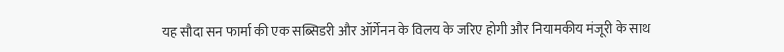यह सौदा सन फार्मा की एक सब्सिडरी और ऑर्गेनन के विलय के जरिए होगी और नियामकीय मंजूरी के साथ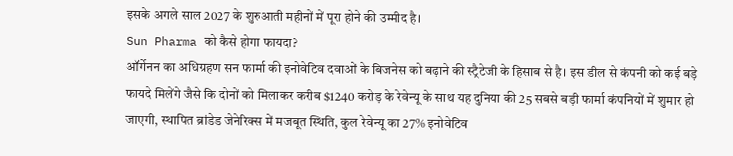इसके अगले साल 2027 के शुरुआती महीनों में पूरा होने की उम्मीद है।
Sun Pharma को कैसे होगा फायदा?
ऑर्गेनन का अधिग्रहण सन फार्मा की इनोवेटिव दवाओं के बिजनेस को बढ़ाने की स्ट्रैटेजी के हिसाब से है। इस डील से कंपनी को कई बड़े फायदे मिलेंगे जैसे कि दोनों को मिलाकर करीब $1240 करोड़ के रेवेन्यू के साथ यह दुनिया की 25 सबसे बड़ी फार्मा कंपनियों में शुमार हो जाएगी, स्थापित ब्रांडेड जेनेरिक्स में मजबूत स्थिति, कुल रेवेन्यू का 27% इनोवेटिव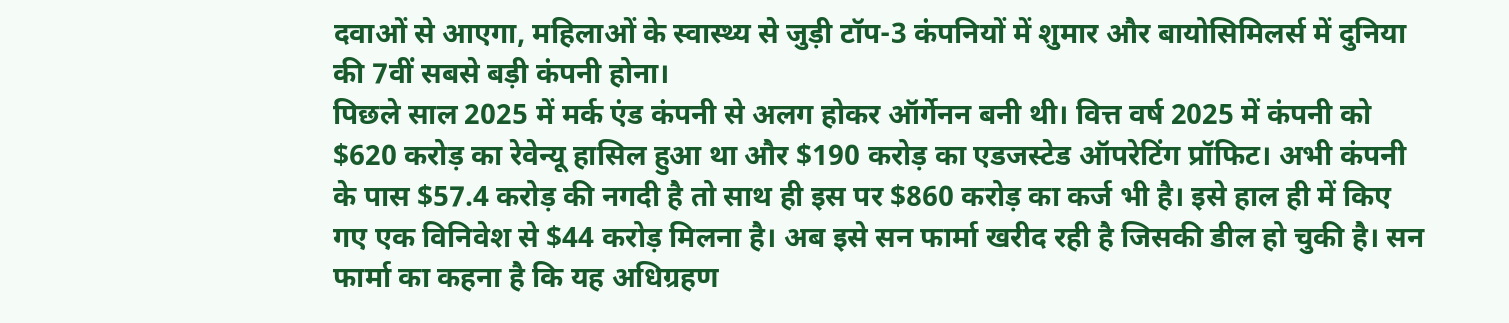दवाओं से आएगा, महिलाओं के स्वास्थ्य से जुड़ी टॉप-3 कंपनियों में शुमार और बायोसिमिलर्स में दुनिया की 7वीं सबसे बड़ी कंपनी होना।
पिछले साल 2025 में मर्क एंड कंपनी से अलग होकर ऑर्गेनन बनी थी। वित्त वर्ष 2025 में कंपनी को $620 करोड़ का रेवेन्यू हासिल हुआ था और $190 करोड़ का एडजस्टेड ऑपरेटिंग प्रॉफिट। अभी कंपनी के पास $57.4 करोड़ की नगदी है तो साथ ही इस पर $860 करोड़ का कर्ज भी है। इसे हाल ही में किए गए एक विनिवेश से $44 करोड़ मिलना है। अब इसे सन फार्मा खरीद रही है जिसकी डील हो चुकी है। सन फार्मा का कहना है कि यह अधिग्रहण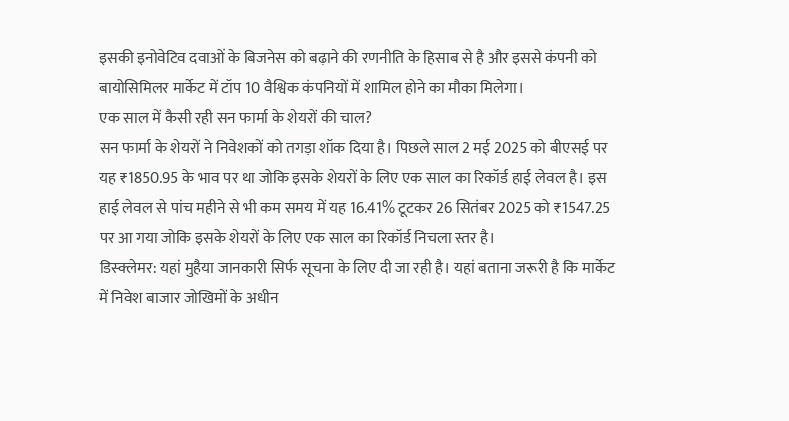इसकी इनोवेटिव दवाओं के बिजनेस को बढ़ाने की रणनीति के हिसाब से है और इससे कंपनी को बायोसिमिलर मार्केट में टॉप 10 वैश्विक कंपनियों में शामिल होने का मौका मिलेगा।
एक साल में कैसी रही सन फार्मा के शेयरों की चाल?
सन फार्मा के शेयरों ने निवेशकों को तगड़ा शॉक दिया है। पिछले साल 2 मई 2025 को बीएसई पर यह ₹1850.95 के भाव पर था जोकि इसके शेयरों के लिए एक साल का रिकॉर्ड हाई लेवल है। इस हाई लेवल से पांच महीने से भी कम समय में यह 16.41% टूटकर 26 सितंबर 2025 को ₹1547.25 पर आ गया जोकि इसके शेयरों के लिए एक साल का रिकॉर्ड निचला स्तर है।
डिस्क्लेमर: यहां मुहैया जानकारी सिर्फ सूचना के लिए दी जा रही है। यहां बताना जरूरी है कि मार्केट में निवेश बाजार जोखिमों के अधीन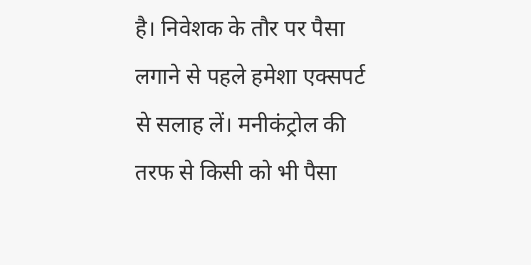है। निवेशक के तौर पर पैसा लगाने से पहले हमेशा एक्सपर्ट से सलाह लें। मनीकंट्रोल की तरफ से किसी को भी पैसा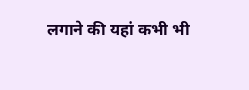लगाने की यहां कभी भी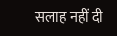सलाह नहीं दी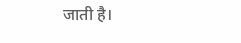जाती है।